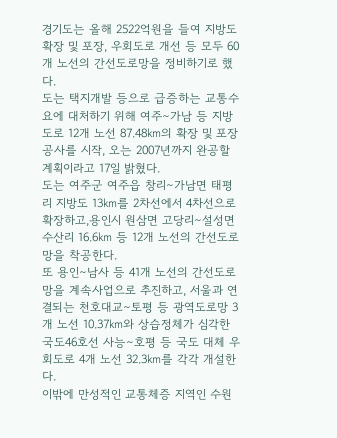경기도는 올해 2522억원을 들여 지방도 확장 및 포장, 우회도로 개선 등 모두 60개 노선의 간선도로망을 정비하기로 했다.
도는 택지개발 등으로 급증하는 교통수요에 대처하기 위해 여주∼가남 등 지방도로 12개 노선 87.48㎞의 확장 및 포장 공사를 시작, 오는 2007년까지 완공할 계획이라고 17일 밝혔다.
도는 여주군 여주읍 창리∼가남면 태평리 지방도 13㎞를 2차선에서 4차선으로 확장하고,용인시 원삼면 고당리∼설성면 수산리 16.6㎞ 등 12개 노선의 간선도로망을 착공한다.
또 용인∼남사 등 41개 노선의 간선도로망을 계속사업으로 추진하고, 서울과 연결되는 천호대교∼토평 등 광역도로망 3개 노선 10.37㎞와 상습정체가 심각한 국도46호선 사능∼호평 등 국도 대체 우회도로 4개 노선 32.3㎞를 각각 개설한다.
이밖에 만성적인 교통체증 지역인 수원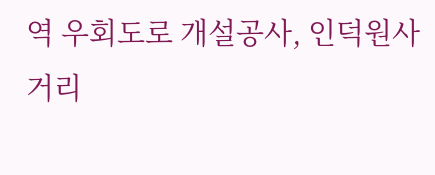역 우회도로 개설공사, 인덕원사거리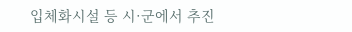입체화시설 등 시·군에서 추진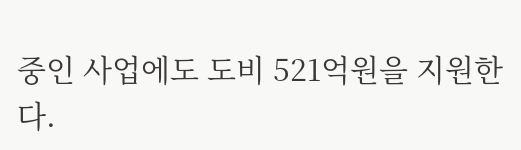중인 사업에도 도비 521억원을 지원한다.